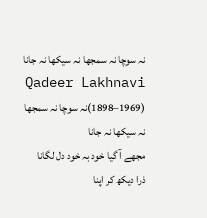نہ سوچا نہ سمجھا نہ سیکھا نہ جانا
Qadeer Lakhnavi (1898–1969)نہ سوچا نہ سمجھا نہ سیکھا نہ جانا
مجھے آ گیا خود بہ خود دل لگانا
ذرا دیکھ کر اپنا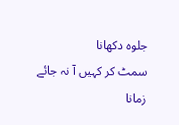جلوہ دکھانا
سمٹ کر کہیں آ نہ جائے زمانا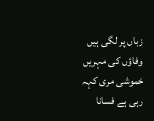زباں پر لگی ہیں وفاؤں کی مہریں
خموشی مری کہہ رہی ہے فسانا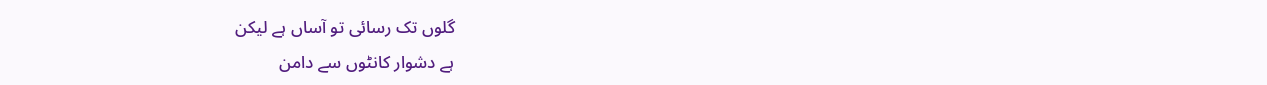گلوں تک رسائی تو آساں ہے لیکن
ہے دشوار کانٹوں سے دامن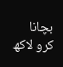بچانا
کرو لاکھ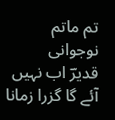تم ماتم نوجوانی
قدیرؔ اب نہیں آئے گا گزرا زمانا